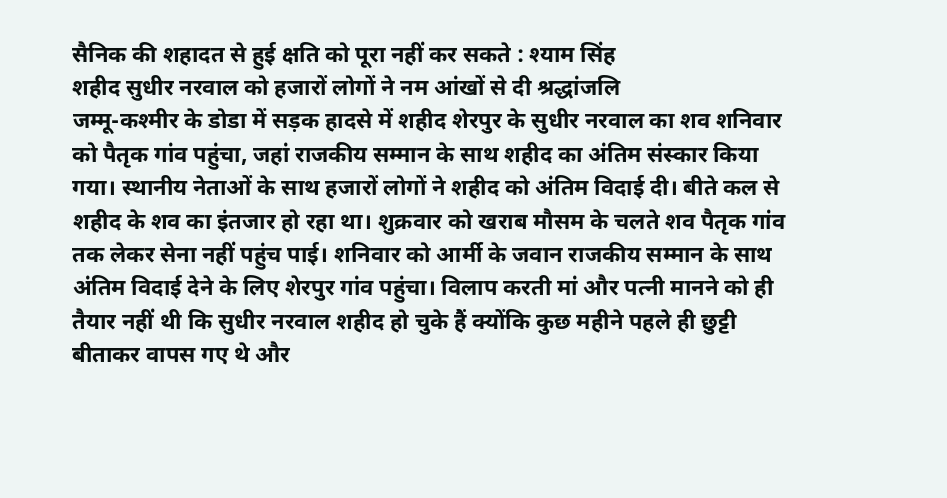सैनिक की शहादत से हुई क्षति को पूरा नहीं कर सकते : श्याम सिंह
शहीद सुधीर नरवाल को हजारों लोगों ने नम आंखों से दी श्रद्धांजलि
जम्मू-कश्मीर के डोडा में सड़क हादसे में शहीद शेरपुर के सुधीर नरवाल का शव शनिवार को पैतृक गांव पहुंचा, जहां राजकीय सम्मान के साथ शहीद का अंतिम संस्कार किया गया। स्थानीय नेताओं के साथ हजारों लोगों ने शहीद को अंतिम विदाई दी। बीते कल से शहीद के शव का इंतजार हो रहा था। शुक्रवार को खराब मौसम के चलते शव पैतृक गांव तक लेकर सेना नहीं पहुंच पाई। शनिवार को आर्मी के जवान राजकीय सम्मान के साथ अंतिम विदाई देने के लिए शेरपुर गांव पहुंचा। विलाप करती मां और पत्नी मानने को ही तैयार नहीं थी कि सुधीर नरवाल शहीद हो चुके हैं क्योंकि कुछ महीने पहले ही छुट्टी बीताकर वापस गए थे और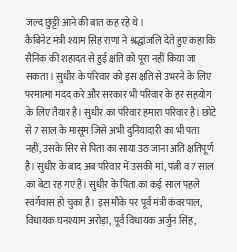जल्द छुट्टी आने की बात कह रहे थे।
कैबिनेट मंत्री श्याम सिंह राणा ने श्रद्धांजलि देते हुए कहा कि सैनिक की शहादत से हुई क्षति को पूरा नहीं किया जा सकता। सुधीर के परिवार को इस क्षति से उभरने के लिए परमात्मा मदद करे और सरकार भी परिवार के हर सहयोग के लिए तैयार है। सुधीर का परिवार हमारा परिवार है। छोटे से 7 साल के मासूम जिसे अभी दुनियादारी का भी पता नहीं, उसके सिर से पिता का साया उठ जाना अति क्षतिपूर्ण है। सुधीर के बाद अब परिवार में उसकी मां, पत्नी व 7 साल का बेटा रह गए हैं। सुधीर के पिता का कई साल पहले स्वर्गवास हो चुका है। इस मौके पर पूर्व मंत्री कंवरपाल, विधायक घनश्याम अरोड़ा, पूर्व विधायक अर्जुन सिंह,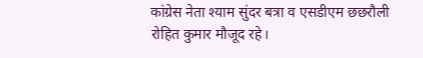कांग्रेस नेता श्याम सुंदर बत्रा व एसडीएम छछरौली रोहित कुमार मौजूद रहे।